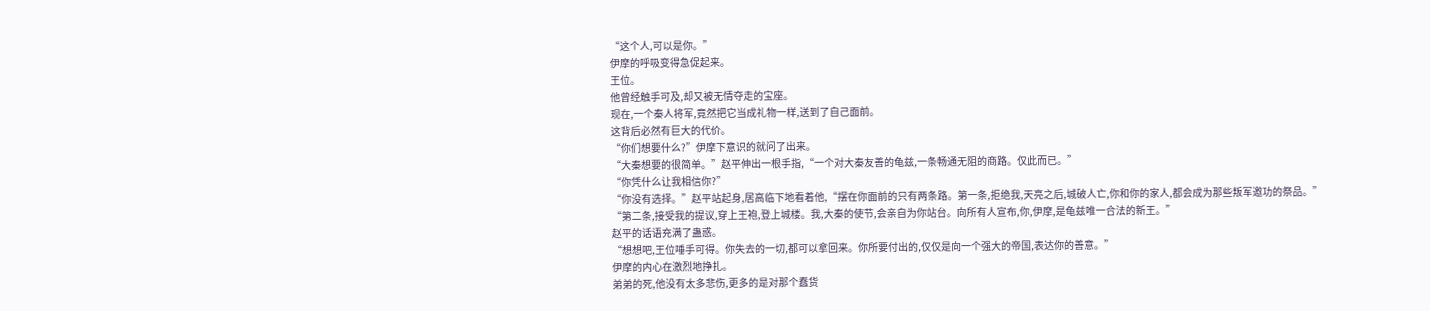“这个人,可以是你。”
伊摩的呼吸变得急促起来。
王位。
他曾经触手可及,却又被无情夺走的宝座。
现在,一个秦人将军,竟然把它当成礼物一样,送到了自己面前。
这背后必然有巨大的代价。
“你们想要什么?”伊摩下意识的就问了出来。
“大秦想要的很简单。”赵平伸出一根手指,“一个对大秦友善的龟兹,一条畅通无阻的商路。仅此而已。”
“你凭什么让我相信你?”
“你没有选择。”赵平站起身,居高临下地看着他,“摆在你面前的只有两条路。第一条,拒绝我,天亮之后,城破人亡,你和你的家人,都会成为那些叛军邀功的祭品。”
“第二条,接受我的提议,穿上王袍,登上城楼。我,大秦的使节,会亲自为你站台。向所有人宣布,你,伊摩,是龟兹唯一合法的新王。”
赵平的话语充满了蛊惑。
“想想吧,王位唾手可得。你失去的一切,都可以拿回来。你所要付出的,仅仅是向一个强大的帝国,表达你的善意。”
伊摩的内心在激烈地挣扎。
弟弟的死,他没有太多悲伤,更多的是对那个蠢货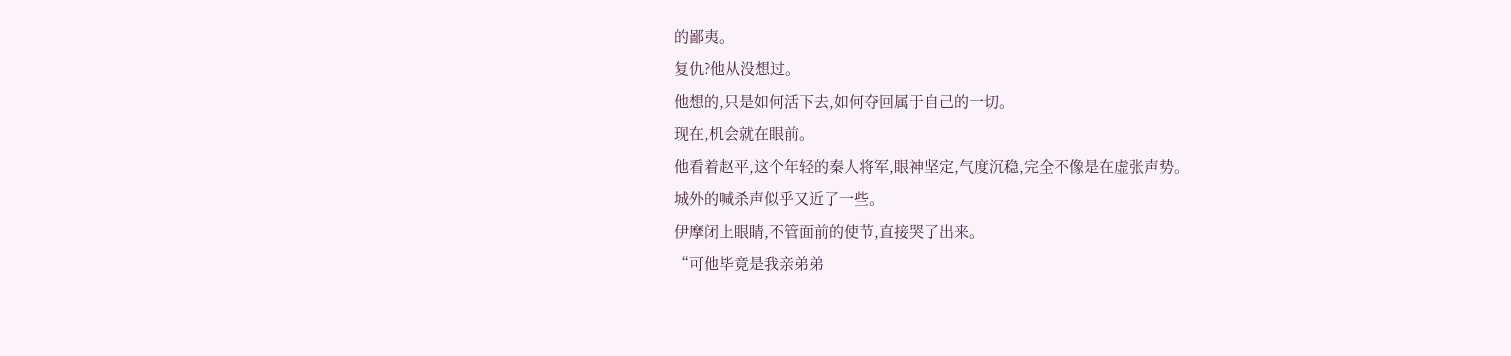的鄙夷。
复仇?他从没想过。
他想的,只是如何活下去,如何夺回属于自己的一切。
现在,机会就在眼前。
他看着赵平,这个年轻的秦人将军,眼神坚定,气度沉稳,完全不像是在虚张声势。
城外的喊杀声似乎又近了一些。
伊摩闭上眼睛,不管面前的使节,直接哭了出来。
“可他毕竟是我亲弟弟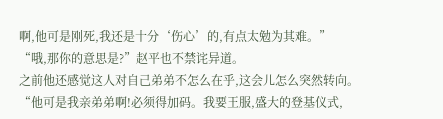啊,他可是刚死,我还是十分‘伤心’的,有点太勉为其难。”
“哦,那你的意思是?”赵平也不禁诧异道。
之前他还感觉这人对自己弟弟不怎么在乎,这会儿怎么突然转向。
“他可是我亲弟弟啊!必须得加码。我要王服,盛大的登基仪式,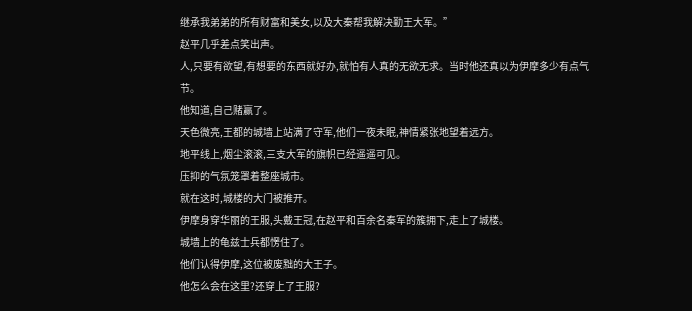继承我弟弟的所有财富和美女,以及大秦帮我解决勤王大军。”
赵平几乎差点笑出声。
人,只要有欲望,有想要的东西就好办,就怕有人真的无欲无求。当时他还真以为伊摩多少有点气节。
他知道,自己赌赢了。
天色微亮,王都的城墙上站满了守军,他们一夜未眠,神情紧张地望着远方。
地平线上,烟尘滚滚,三支大军的旗帜已经遥遥可见。
压抑的气氛笼罩着整座城市。
就在这时,城楼的大门被推开。
伊摩身穿华丽的王服,头戴王冠,在赵平和百余名秦军的簇拥下,走上了城楼。
城墙上的龟兹士兵都愣住了。
他们认得伊摩,这位被废黜的大王子。
他怎么会在这里?还穿上了王服?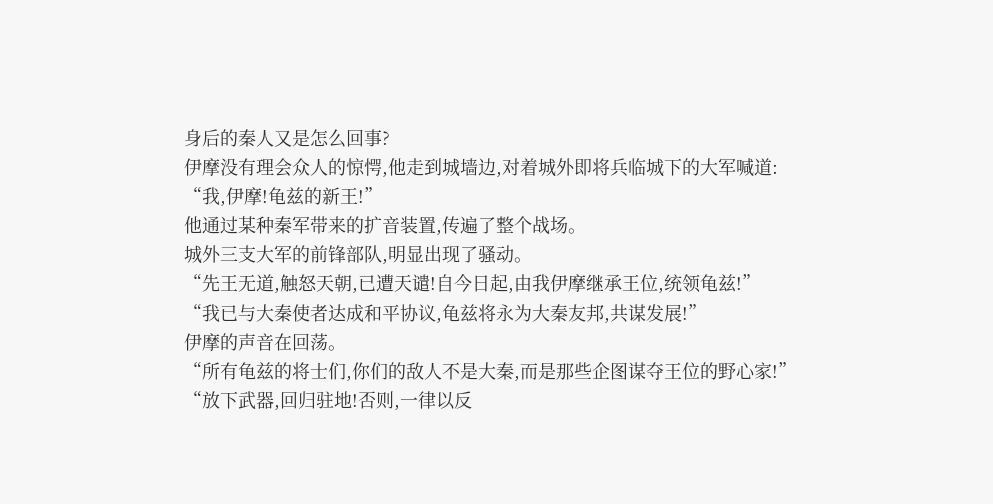身后的秦人又是怎么回事?
伊摩没有理会众人的惊愕,他走到城墙边,对着城外即将兵临城下的大军喊道:
“我,伊摩!龟兹的新王!”
他通过某种秦军带来的扩音装置,传遍了整个战场。
城外三支大军的前锋部队,明显出现了骚动。
“先王无道,触怒天朝,已遭天谴!自今日起,由我伊摩继承王位,统领龟兹!”
“我已与大秦使者达成和平协议,龟兹将永为大秦友邦,共谋发展!”
伊摩的声音在回荡。
“所有龟兹的将士们,你们的敌人不是大秦,而是那些企图谋夺王位的野心家!”
“放下武器,回归驻地!否则,一律以反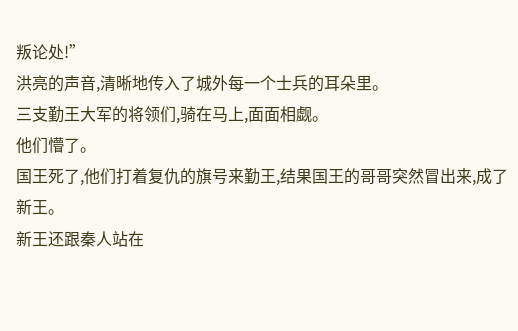叛论处!”
洪亮的声音,清晰地传入了城外每一个士兵的耳朵里。
三支勤王大军的将领们,骑在马上,面面相觑。
他们懵了。
国王死了,他们打着复仇的旗号来勤王,结果国王的哥哥突然冒出来,成了新王。
新王还跟秦人站在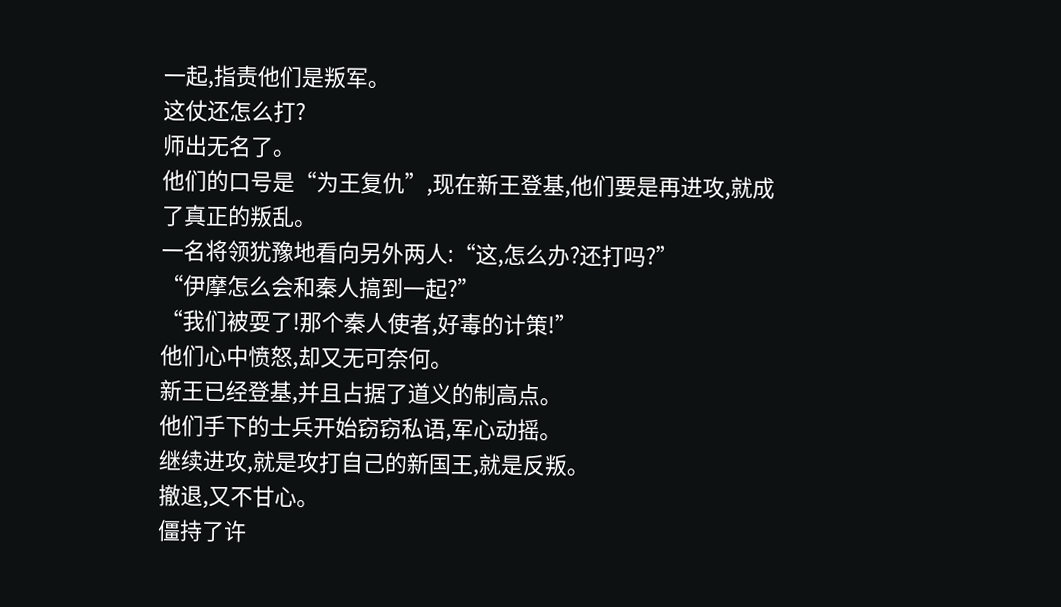一起,指责他们是叛军。
这仗还怎么打?
师出无名了。
他们的口号是“为王复仇”,现在新王登基,他们要是再进攻,就成了真正的叛乱。
一名将领犹豫地看向另外两人:“这,怎么办?还打吗?”
“伊摩怎么会和秦人搞到一起?”
“我们被耍了!那个秦人使者,好毒的计策!”
他们心中愤怒,却又无可奈何。
新王已经登基,并且占据了道义的制高点。
他们手下的士兵开始窃窃私语,军心动摇。
继续进攻,就是攻打自己的新国王,就是反叛。
撤退,又不甘心。
僵持了许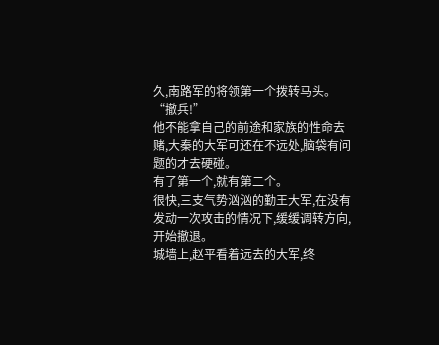久,南路军的将领第一个拨转马头。
“撤兵!”
他不能拿自己的前途和家族的性命去赌,大秦的大军可还在不远处,脑袋有问题的才去硬碰。
有了第一个,就有第二个。
很快,三支气势汹汹的勤王大军,在没有发动一次攻击的情况下,缓缓调转方向,开始撤退。
城墙上,赵平看着远去的大军,终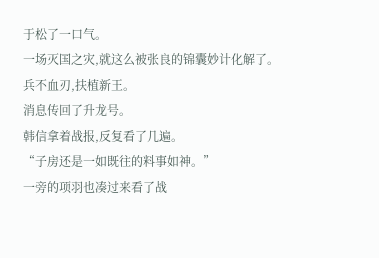于松了一口气。
一场灭国之灾,就这么被张良的锦囊妙计化解了。
兵不血刃,扶植新王。
消息传回了升龙号。
韩信拿着战报,反复看了几遍。
“子房还是一如既往的料事如神。”
一旁的项羽也凑过来看了战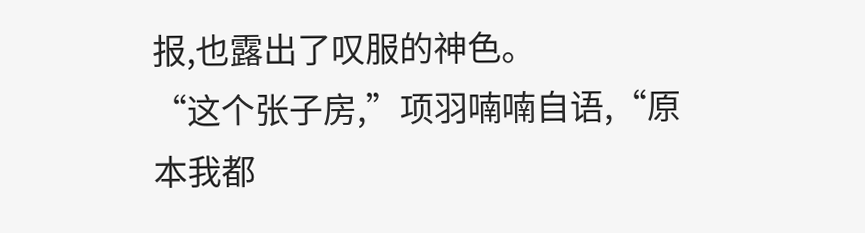报,也露出了叹服的神色。
“这个张子房,”项羽喃喃自语,“原本我都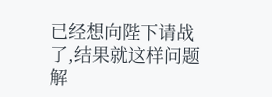已经想向陛下请战了,结果就这样问题解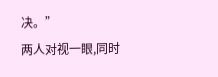决。”
两人对视一眼,同时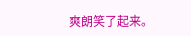爽朗笑了起来。